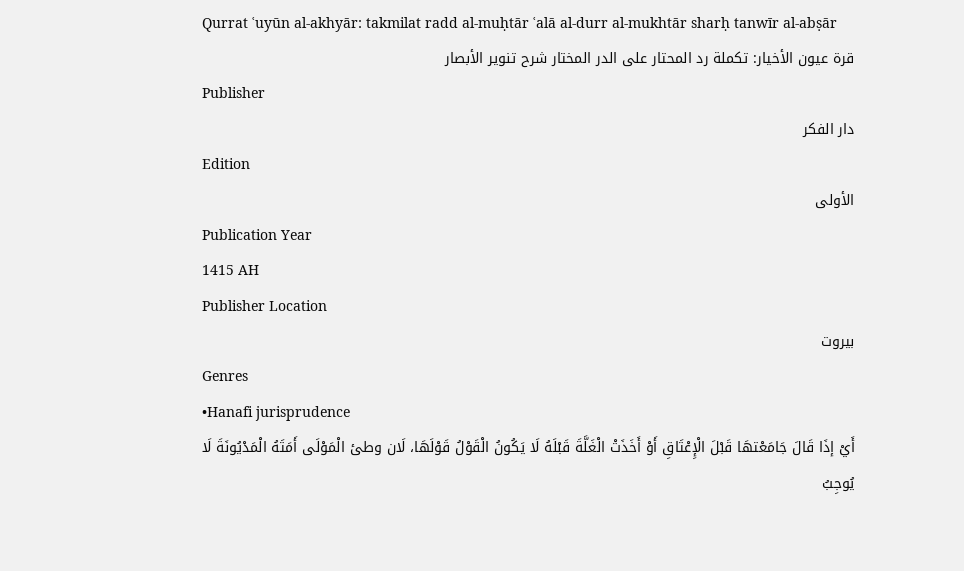Qurrat ʿuyūn al-akhyār: takmilat radd al-muḥtār ʿalā al-durr al-mukhtār sharḥ tanwīr al-abṣār
قرة عيون الأخيار: تكملة رد المحتار على الدر المختار شرح تنوير الأبصار
Publisher
دار الفكر
Edition
الأولى
Publication Year
1415 AH
Publisher Location
بيروت
Genres
•Hanafi jurisprudence
أَيْ إذَا قَالَ جَامَعْتهَا قَبْلَ الْإِعْتَاقِ أَوْ أَخَذَتْ الْغَلَّةَ قَبْلَهُ لَا يَكُونُ الْقَوْلُ قَوْلَهَا، لَان وطئ الْمَوْلَى أَمَتَهُ الْمَدْيُونَةَ لَا يُوجِبُ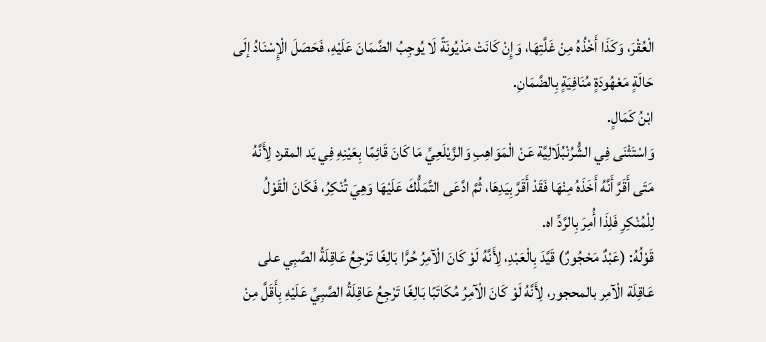الْعُقْرَ، وَكَذَا أَخْذُهُ مِنْ غَلَّتِهَا، وَإِنْ كَانَتْ مَدْيُونَةً لَا يُوجِبُ الضَّمَانَ عَلَيْهِ، فَحَصَلَ الْإِسْنَادُ إلَى حَالَةٍ مَعْهُودَةٍ مُنَافِيَةٍ بِالضَّمَانِ.
ابْنُ كَمَالٍ.
وَاسْتَثْنَى فِي الشُّرُنْبُلَالِيَّة عَنْ الْمَوَاهِبِ وَالزَّيْلَعِيِّ مَا كَانَ قَائِمًا بِعَيْنِهِ فِي يَد المقرد لِأَنَّهُ مَتَى أَقَرَّ أَنَّهُ أَخَذَهُ مِنْهَا فَقَدْ أَقَرَّ بِيَدِهَا، ثُمَّ ادَّعَى التَّمَلُّكَ عَلَيْهَا وَهِيَ تُنْكِرُ، فَكَانَ الْقَوْلُ لِلْمُنْكِرِ فَلِذَا أُمِرَ بِالرَّدِّ اه.
قَوْلُهُ: (عَبْدٌ مَحْجُورٌ) قَيَّدَ بِالْعَبْدِ، لِأَنَّهُ لَوْ كَانَ الْآمِرُ حُرًّا بَالِغًا تَرْجِعُ عَاقِلَةُ الصَّبِي على عَاقِلَة الْآمِر بالمحجور، لِأَنَّهُ لَوْ كَانَ الْآمِرُ مُكَاتَبًا بَالِغًا تَرْجِعُ عَاقِلَةُ الصَّبِيِّ عَلَيْهِ بِأَقَلَّ مِنْ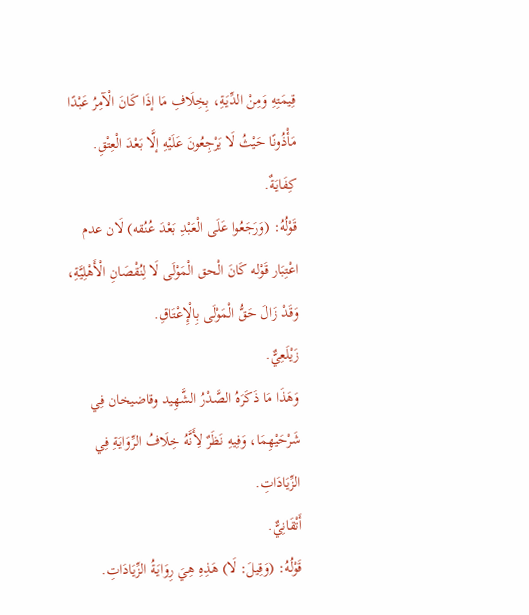قِيمَتِهِ وَمِنْ الدِّيَةِ، بِخِلَافِ مَا إذَا كَانَ الْآمِرُ عَبْدًا مَأْذُونًا حَيْثُ لَا يَرْجِعُونَ عَلَيْهِ إلَّا بَعْدَ الْعِتْقِ.
كِفَايَةٌ.
قَوْلُهُ: (وَرَجَعُوا عَلَى الْعَبْدِ بَعْدَ عُنُقه) لَان عدم اعْتِبَار قَوْله كَانَ الْحق الْمَوْلَى لَا لِنُقْصَانِ الْأَهْلِيَّةِ، وَقَدْ زَالَ حَقُّ الْمَوْلَى بِالْإِعْتَاقِ.
زَيْلَعِيٌّ.
وَهَذَا مَا ذَكَرَهُ الصَّدْرُ الشَّهِيد وقاضيخان فِي شَرْحَيْهِمَا، وَفِيهِ نَظَرٌ لِأَنَّهُ خِلَافُ الرِّوَايَةِ فِي الزِّيَادَاتِ.
أَتْقَانِيٌّ.
قَوْلُهُ: (وَقِيلَ: لَا) هَذِهِ هِيَ رِوَايَةُ الزِّيَادَاتِ.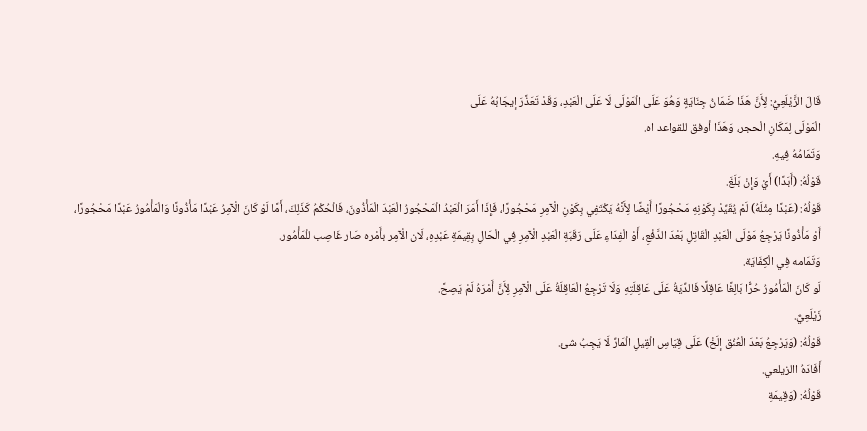قَالَ الزَّيْلَعِيُّ: لِأَنَّ هَذَا ضَمَانُ جِنَايَةٍ وَهُوَ عَلَى الْمَوْلَى لَا عَلَى الْعَبْدِ، وَقَدْ تَعَذَّرَ إيجَابُهُ عَلَى
الْمَوْلَى لِمَكَانِ الْحجر، وَهَذَا أوفق للقواعد اه.
وَتَمَامُهُ فِيهِ.
قَوْلُهُ: (أَبَدًا) أَيْ وَإِنْ بَلَغَ.
قَوْلُهُ: (عَبْدًا مِثْلَهُ) لَمْ يُقَيِّدْ بِكَوْنِهِ مَحْجُورًا أَيْضًا لِأَنَّهُ يَكْتَفِي بِكَوْنِ الْآمِرِ مَحْجُورًا، فَإِذَا أَمَرَ الْعَبْدُ الْمَحْجُورُ الْعَبْدَ الْمَأْذُونَ، فَالْحُكْمُ كَذَلِكَ، أَمَّا لَوْ كَانَ الْآمِرُ عَبْدًا مَأْذُونًا وَالْمَأْمُورُ عَبْدًا مَحْجُورًا، أَوْ مَأْذُونًا يَرْجِعُ مَوْلَى الْعَبْدِ الْقَاتِلِ بَعْدَ الدَّفْعِ، أَوْ الْفِدَاءِ عَلَى رَقَبَةِ الْعَبْدِ الْآمِرِ فِي الْحَالِ بِقِيمَةِ عَبْدِهِ، لَان الْآمِر بأَمْره صَار غَاصِب للْمَأْمُور.
وَتَمَامه فِي الْكِفَايَة.
لَو كَانَ الْمَأْمُورُ حُرًّا بَالِغًا عَاقِلًا فَالدِّيَةُ عَلَى عَاقِلَتِهِ وَلَا تَرْجِعُ الْعَاقِلَةُ عَلَى الْآمِرِ لِأَنَّ أَمْرَهُ لَمْ يَصِحَّ.
زَيْلَعِيٌّ.
قَوْلُهُ: (وَيَرْجِعُ بَعْدَ الْعُنُق إلَخْ) عَلَى قِيَاسِ الْقِيلِ الْمَارِّ لَا يَجِبُ شئ.
أَفَادَهُ االزيلعي.
قَوْلُهُ: (وَقِيمَةِ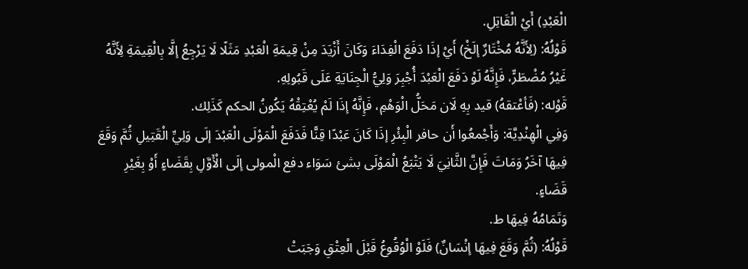الْعَبْدِ) أَيْ الْقَاتِلِ.
قَوْلُهُ: (لِأَنَّهُ مُخْتَارٌ إلَخْ) أَيْ إذَا دَفَعَ الْفِدَاءَ وَكَانَ أَزْيَدَ مِنْ قِيمَةِ الْعَبْدِ مَثَلًا لَا يَرْجِعُ إلَّا بِالْقِيمَةِ لِأَنَّهُ غَيْرُ مُضْطَرٍّ، فَإِنَّهُ لَوْ دَفَعَ الْعَبْدَ أُجْبِرَ وَلِيُّ الْجِنَايَةِ عَلَى قَبُولِهِ.
قَوْله: (فَأعْتقهُ) قيد بِهِ لَان مَحَلُّ الْوَهْمِ، فَإِنَّهُ إذَا لَمْ يُعْتِقْهُ يَكُونُ الحكم كَذَلِك.
وَفِي الْهِنْدِيَّة: وَأَجْمعُوا أَن حافر الْبِئْرِ إذَا كَانَ عَبْدًا قِنًّا فَدَفَعَ الْمَوْلَى الْعَبْدَ إلَى وَلِيِّ الْقَتِيلِ ثُمَّ وَقَعَ فِيهَا آخَرُ وَمَاتَ فَإِنَّ الثَّانِيَ لَا يَتْبَعُ الْمَوْلَى بشئ سَوَاء دفع الْمولى إلَى الْأَوَّلِ بِقَضَاءٍ أَوْ بِغَيْرِ قَضَاءٍ.
وَتَمَامُهُ فِيهَا ط.
قَوْلُهُ: (ثُمَّ وَقَعَ فِيهَا إنْسَانٌ) فَلَوْ الْوُقُوعُ قَبْلَ الْعِتْقِ وَجَبَتْ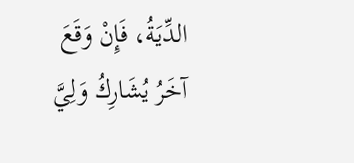الدِّيَةُ، فَإِنْ وَقَعَ آخَرُ يُشَارِكُ وَلِيَّ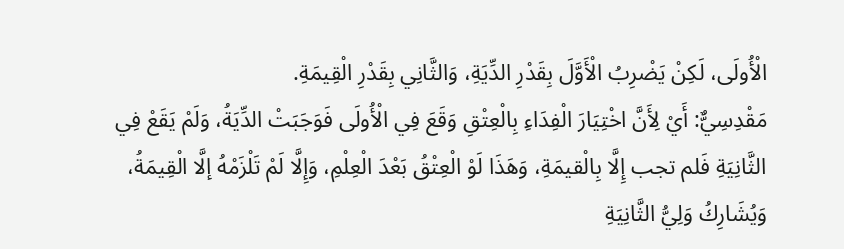الْأُولَى، لَكِنْ يَضْرِبُ الْأَوَّلَ بِقَدْرِ الدِّيَةِ، وَالثَّانِي بِقَدْرِ الْقِيمَةِ.
مَقْدِسِيٌّ: أَيْ لِأَنَّ اخْتِيَارَ الْفِدَاءِ بِالْعِتْقِ وَقَعَ فِي الْأُولَى فَوَجَبَتْ الدِّيَةُ، وَلَمْ يَقَعْ فِي الثَّانِيَةِ فَلم تجب إِلَّا بِالْقيمَةِ، وَهَذَا لَوْ الْعِتْقُ بَعْدَ الْعِلْمِ، وَإِلَّا لَمْ تَلْزَمْهُ إلَّا الْقِيمَةُ، وَيُشَارِكُ وَلِيُّ الثَّانِيَةِ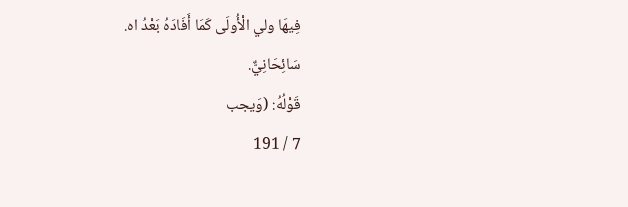فِيهَا ولي الْأُولَى كَمَا أَفَادَهُ بَعْدُ اه.
سَائِحَانِيٌّ.
قَوْلُهُ: (وَيجب
7 / 191